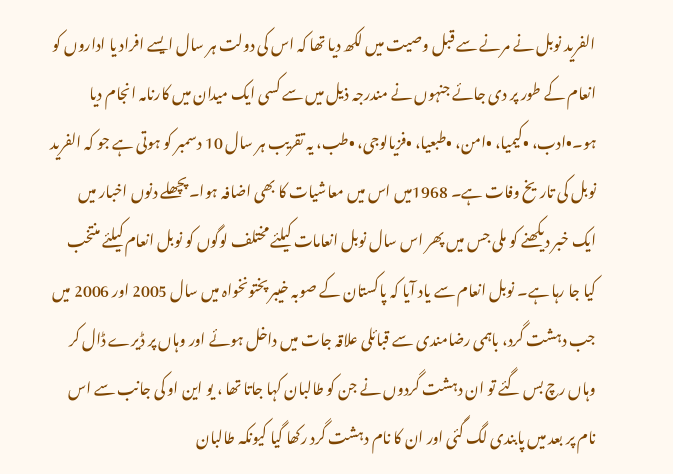الفرید نوبل نے مرنے سے قبل وصیت میں لکھ دیا تھا کہ اس کی دولت ہر سال ایسے افراد یا اداروں کو انعام کے طور پر دی جائے جنہوں نے مندرجہ ذیل میں سے کسی ایک میدان میں کارنامہ انجام دیا ہو۔•ادب، •کیمیا، •امن، •طبعیا، •فزیالوجی، •طب، یہ تقریب ہر سال 10 دسمبر کو ہوتی ہے جو کہ الفرید نوبل کی تاریخ وفات ہے۔ 1968میں اس میں معاشیات کا بھی اضافہ ہوا۔ پچھلے دنوں اخبار میں ایک خبر دیکھنے کو ملی جس میں پھر اس سال نوبل انعامات کیلئے مختلف لوگوں کو نوبل انعام کیلئے منتخب کیا جا رہا ہے۔ نوبل انعام سے یاد آیا کہ پاکستان کے صوبہ خیبر پختونخواہ میں سال 2005 اور 2006 میں جب دہشت گرد، باہمی رضامندی سے قبائلی علاقہ جات میں داخل ہوئے اور وہاں پر ڈیرے ڈال کر وہاں رچ بس گئے تو ان دہشت گردوں نے جن کو طالبان کہا جاتا تھا ، یو این او کی جانب سے اس نام پر بعد میں پابندی لگ گئی اور ان کا نام دہشت گرد رکھا گیا کیونکہ طالبان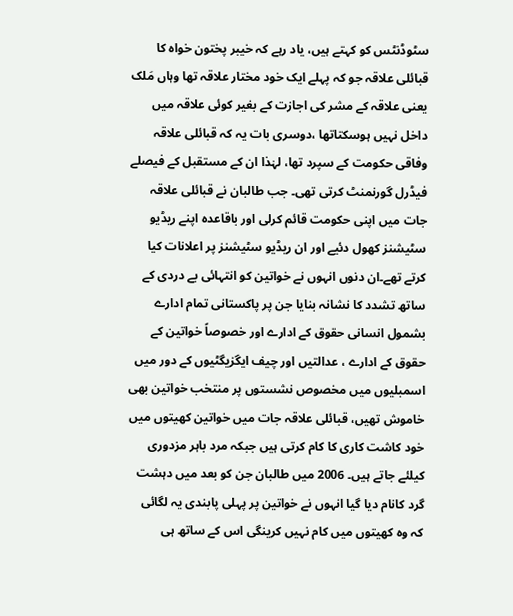سٹوڈنٹس کو کہتے ہیں، یاد رہے کہ خیبر پختون خواہ کا قبائلی علاقہ جو کہ پہلے ایک خود مختار علاقہ تھا وہاں مَلک یعنی علاقہ کے مشر کی اجازت کے بغیر کوئی علاقہ میں داخل نہیں ہوسکتاتھا ،دوسری بات یہ کہ قبائلی علاقہ وفاقی حکومت کے سپرد تھا، لہٰذا ان کے مستقبل کے فیصلے فیڈرل گورنمنٹ کرتی تھی۔ جب طالبان نے قبائلی علاقہ جات میں اپنی حکومت قائم کرلی اور باقاعدہ اپنے ریڈیو سٹیشنز کھول دئیے اور ان ریڈیو سٹیشنز پر اعلانات کیا کرتے تھے۔ان دنوں انہوں نے خواتین کو انتہائی بے دردی کے ساتھ تشدد کا نشانہ بنایا جن پر پاکستانی تمام ادارے بشمول انسانی حقوق کے ادارے اور خصوصاً خواتین کے حقوق کے ادارے ، عدالتیں اور چیف ایگزیگٹیوں کے دور میں اسمبلیوں میں مخصوص نشستوں پر منتخب خواتین بھی خاموش تھیں، قبائلی علاقہ جات میں خواتین کھیتوں میں خود کاشت کاری کا کام کرتی ہیں جبکہ مرد باہر مزدوری کیلئے جاتے ہیں۔ 2006 میں طالبان جن کو بعد میں دہشت گرد کانام دیا گیا انہوں نے خواتین پر پہلی پابندی یہ لگائی کہ وہ کھیتوں میں کام نہیں کرینگی اس کے ساتھ ہی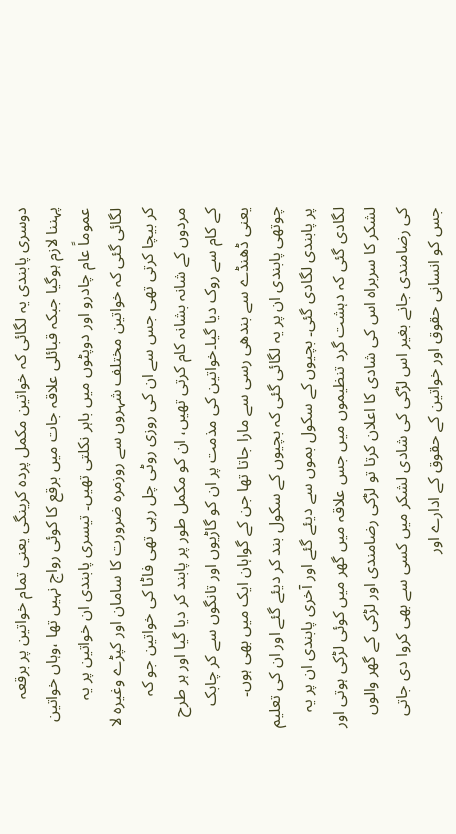دوسری پابندی یہ لگائی کہ خواتین مکمل پردہ کرینگی یعنی تمام خواتین پر برقعہ پہننا لازم ہوگیا جبکہ قبائلی علاقہ جات میں برقع کا کوئی رواج نہیں تھا ،وہاں خواتین عموماً عام چادرو اور دوپٹوں میں باہر نکلتی تھیں۔ تیسری پابندی ان خواتین پر یہ لگائی گئی کہ خواتین مختلف شہروں سے روزمرہ ضرورت کا سامان اور کپڑے وغیرہ لا کر بیچا کرتی تھی جس سے ان کی روزی روٹی چل رہی تھی فاٹا کی خواتین جو کہ مردوں کے شانہ بشانہ کام کرتی تھیں، ان کو مکمل طور پر پابند کر دیا گیا اور ہر طرح کے کام سے روک دیا گیا۔خواتین کی مذمت پر ان کو گاڑیوں اور تانگوں سے کر چابک یعنی ڈھنڈے سے بندھی رسی سے مارا جاتا تھا جن کے گواہان ایک میں بھی ہوں۔ چوتھی پابندی ان پر یہ لگائی گئی کہ بچیوں کے سکول بند کر دیئے گئے اور ان کی تعلیم پر پابندی لگادی گئی۔ بچیوں کے سکول بموں سے دیئے گئے اور آخری پابندی ان پر یہ لگادی گئی کہ دہشت گرد تنظیموں میں جس علاقہ میں گھر میں کوئی لڑکی ہوتی اور لشکر کا سربراہ اس کی شادی کا اعلان کرتا تو لڑکی رضامندی اور لڑکی کے گھر والوں کی رضامندی جانے بغیر اس لڑکی کی شادی لشکر میں کسی سے بھی کروا دی جاتی جس کو انسانی حقوق اور خواتین کے حقوق کے ادارے اور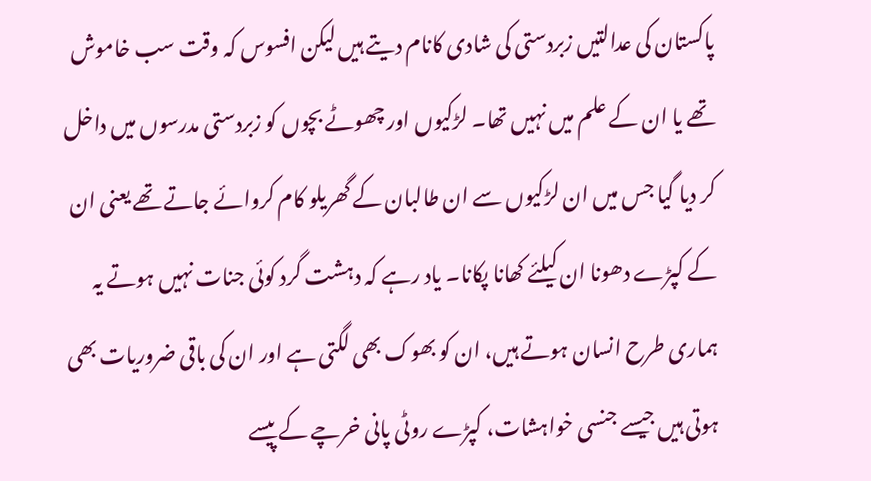پاکستان کی عدالتیں زبردستی کی شادی کانام دیتے ہیں لیکن افسوس کہ وقت سب خاموش تھے یا ان کے علم میں نہیں تھا۔ لڑکیوں اور چھوٹے بچوں کو زبردستی مدرسوں میں داخل کر دیا گیا جس میں ان لڑکیوں سے ان طالبان کے گھریلو کام کروائے جاتے تھے یعنی ان کے کپڑے دھونا ان کیلئے کھانا پکانا۔ یاد رہے کہ دہشت گرد کوئی جنات نہیں ہوتے یہ ہماری طرح انسان ہوتے ہیں، ان کو بھوک بھی لگتی ہے اور ان کی باقی ضروریات بھی ہوتی ہیں جیسے جنسی خواہشات، کپڑے روٹی پانی خرچے کے پیسے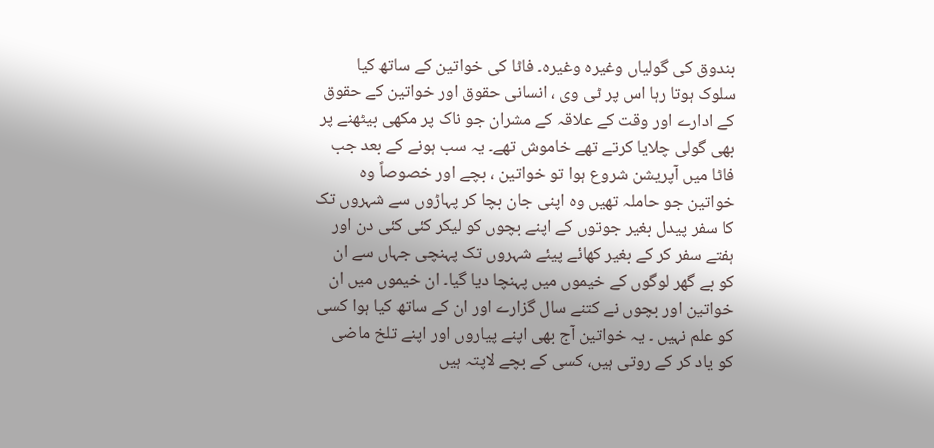بندوق کی گولیاں وغیرہ وغیرہ۔ فاٹا کی خواتین کے ساتھ کیا سلوک ہوتا رہا اس پر ٹی وی ، انسانی حقوق اور خواتین کے حقوق کے ادارے اور وقت کے علاقہ کے مشران جو ناک پر مکھی بیٹھنے پر بھی گولی چلایا کرتے تھے خاموش تھے۔ یہ سب ہونے کے بعد جب فاٹا میں آپریشن شروع ہوا تو خواتین ، بچے اور خصوصاً وہ خواتین جو حاملہ تھیں وہ اپنی جان بچا کر پہاڑوں سے شہروں تک کا سفر پیدل بغیر جوتوں کے اپنے بچوں کو لیکر کئی کئی دن اور ہفتے سفر کر کے بغیر کھائے پیئے شہروں تک پہنچی جہاں سے ان کو بے گھر لوگوں کے خیموں میں پہنچا دیا گیا۔ ان خیموں میں ان خواتین اور بچوں نے کتنے سال گزارے اور ان کے ساتھ کیا ہوا کسی کو علم نہیں ۔ یہ خواتین آج بھی اپنے پیاروں اور اپنے تلخ ماضی کو یاد کر کے روتی ہیں، کسی کے بچے لاپتہ ہیں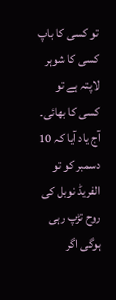تو کسی کا باپ کسی کا شوہر لاپتہ ہے تو کسی کا بھائی۔
آج یاد آیا کہ 10 دسمبر کو تو الفریڈ نوبل کی روح تڑپ رہی ہوگی اگر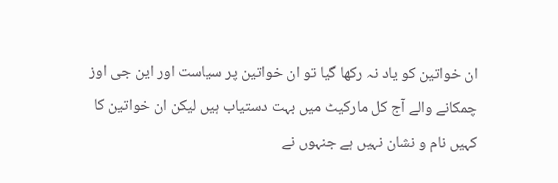ان خواتین کو یاد نہ رکھا گیا تو ان خواتین پر سیاست اور این جی اوز چمکانے والے آج کل مارکیٹ میں بہت دستیاب ہیں لیکن ان خواتین کا کہیں نام و نشان نہیں ہے جنہوں نے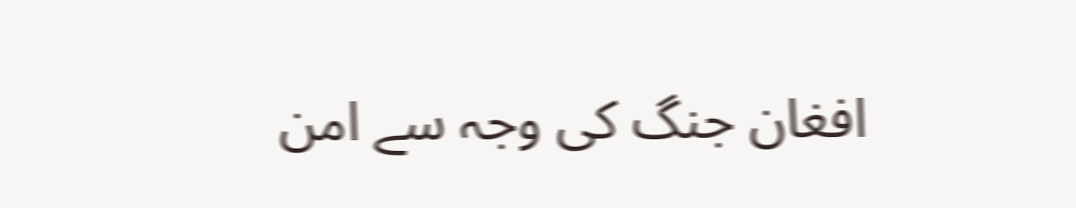افغان جنگ کی وجہ سے امن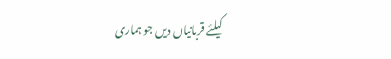کیلئے قربانیاں دیں جو ہماری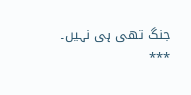جنگ تھی ہی نہیں۔
٭٭٭